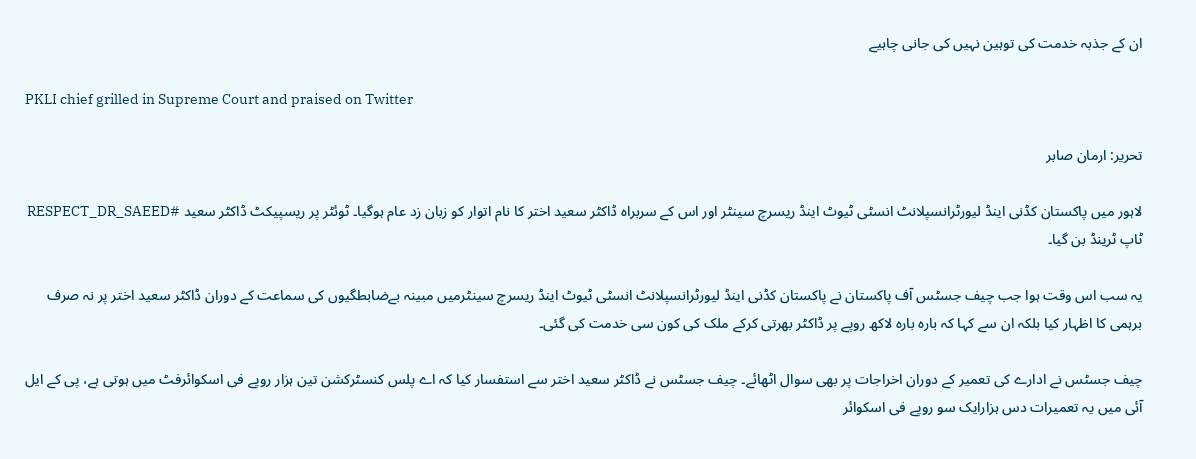ان کے جذبہ خدمت کی توہین نہیں کی جانی چاہیے

PKLI chief grilled in Supreme Court and praised on Twitter

تحریر: ارمان صابر

لاہور میں پاکستان کڈنی اینڈ لیورٹرانسپلانٹ انسٹی ٹیوٹ اینڈ ریسرچ سینٹر اور اس کے سربراہ ڈاکٹر سعید اختر کا نام اتوار کو زبان زد عام ہوگیا۔ ٹوئٹر پر ریسپیکٹ ڈاکٹر سعید #RESPECT_DR_SAEED ٹاپ ٹرینڈ بن گیا۔

یہ سب اس وقت ہوا جب چیف جسٹس آف پاکستان نے پاکستان کڈنی اینڈ لیورٹرانسپلانٹ انسٹی ٹیوٹ اینڈ ریسرچ سینٹرمیں مبینہ بےضابطگیوں کی سماعت کے دوران ڈاکٹر سعید اختر پر نہ صرف برہمی کا اظہار کیا بلکہ ان سے کہا کہ بارہ بارہ لاکھ روپے پر ڈاکٹر بھرتی کرکے ملک کی کون سی خدمت کی گئی۔

چیف جسٹس نے ادارے کی تعمیر کے دوران اخراجات پر بھی سوال اٹھائے۔ چیف جسٹس نے ڈاکٹر سعید اختر سے استفسار کیا کہ اے پلس کنسٹرکشن تین ہزار روپے فی اسکوائرفٹ میں ہوتی ہے، پی کے ایل آئی میں یہ تعمیرات دس ہزارایک سو روپے فی اسکوائر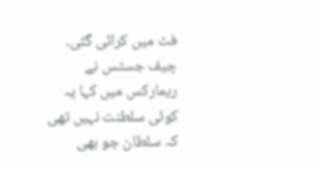فٹ میں کرائی گئی۔  چیف جسٹس نے ریمارکس میں کہا یہ کوئی سلطنت نہیں تھی کہ سلطان جو بھی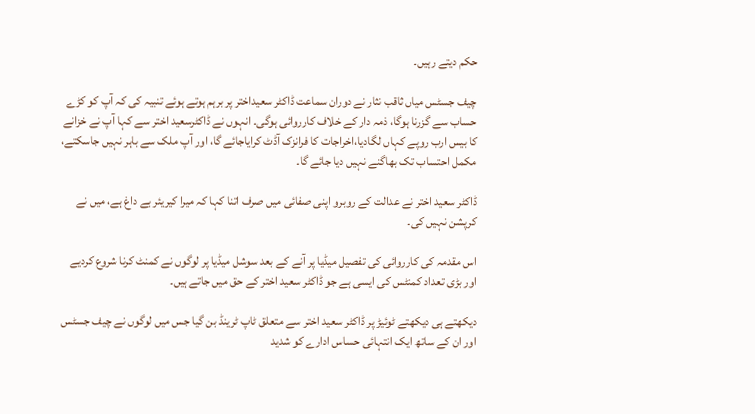حکم دیتے رہیں۔

چیف جسٹس میاں ثاقب نثار نے دوران سماعت ڈاکٹر سعیداختر پر برہم ہوتے ہوئے تنبیہ کی کہ آپ کو کڑے حساب سے گزرنا ہوگا، ذمہ دار کے خلاف کارروائی ہوگی۔ انہوں نے ڈاکٹرسعید اختر سے کہا آپ نے خزانے کا بیس ارب روپے کہاں لگادیا،اخراجات کا فرانزک آڈٹ کرایاجائے گا، اور آپ ملک سے باہر نہیں جاسکتے، مکمل احتساب تک بھاگنے نہیں دیا جائے گا۔

ڈاکٹر سعید اختر نے عدالت کے روبرو اپنی صفائی میں صرف اتنا کہا کہ میرا کیریئر بے داغ ہے، میں نے کرپشن نہیں کی۔

اس مقدمہ کی کارروائی کی تفصیل میڈیا پر آنے کے بعد سوشل میڈیا پر لوگوں نے کمنٹ کرنا شروع کردیے اور بڑی تعداد کمنٹس کی ایسی ہے جو ڈاکٹر سعید اختر کے حق میں جاتے ہیں۔

دیکھتے ہی دیکھتے ٹوئیڑ پر ڈاکٹر سعید اختر سے متعلق ٹاپ ٹرینڈ بن گیا جس میں لوگوں نے چیف جسٹس اور ان کے ساتھ ایک انتہائی حساس ادارے کو شدید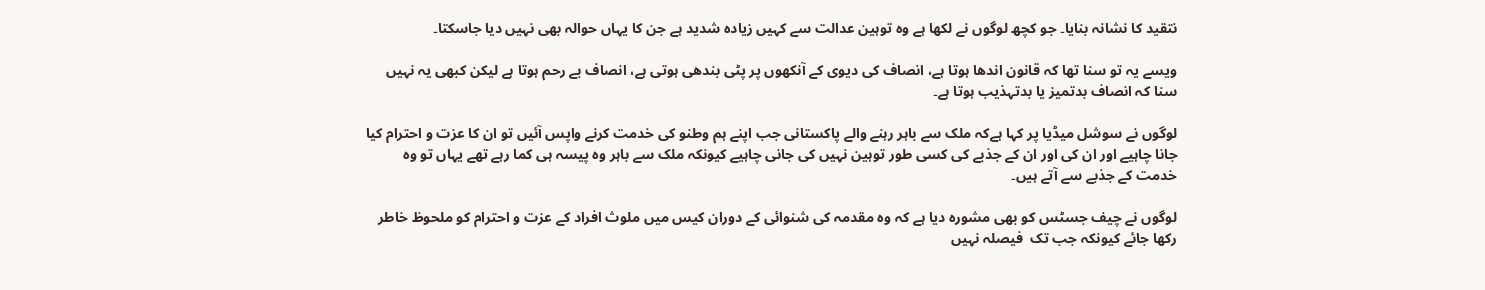نتقید کا نشانہ بنایا۔ جو کچھ لوگوں نے لکھا ہے وہ توہین عدالت سے کہیں زیادہ شدید ہے جن کا یہاں حوالہ بھی نہیں دیا جاسکتا۔

ویسے یہ تو سنا تھا کہ قانون اندھا ہوتا ہے، انصاف کی دیوی کے آنکھوں پر پٹی بندھی ہوتی ہے، انصاف بے رحم ہوتا ہے لیکن کبھی یہ نہیں سنا کہ انصاف بدتمیز یا بدتہذیب ہوتا ہے۔

لوگوں نے سوشل میڈیا پر کہا ہےکہ ملک سے باہر رہنے والے پاکستانی جب اپنے ہم وطنو کی خدمت کرنے واپس آئیں تو ان کا عزت و احترام کیا جانا چاہیے اور ان کی اور ان کے جذبے کی کسی طور توہین نہیں کی جانی چاہیے کیونکہ ملک سے باہر وہ پیسہ ہی کما رہے تھے یہاں تو وہ خدمت کے جذبے سے آتے ہیں۔

لوگوں نے چیف جسٹس کو بھی مشورہ دیا ہے کہ وہ مقدمہ کی شنوائی کے دوران کیس میں ملوث افراد کے عزت و احترام کو ملحوظ خاطر رکھا جائے کیونکہ جب تک  فیصلہ نہیں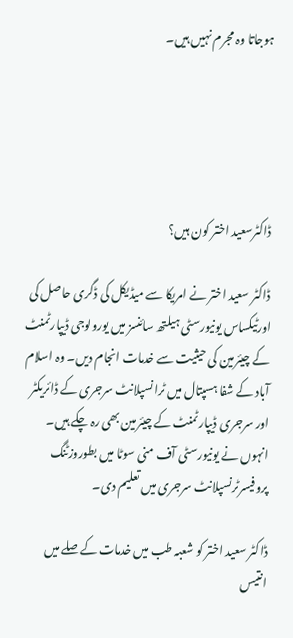ہوجاتا وہ مجرم نہیں ہیں۔





ڈاکٹرسعید اختر کون ہیں؟

ڈاکٹر سعید اختر نے امریکا سے میڈیکل کی ڈگری حاصل کی اورٹیکساس یونیورسٹی ہیلتھ سائنسز میں یورولوجی ڈیپارٹمنٹ کے چیئرمین کی حیثیت سے خدمات انجام دیں۔ وہ اسلام آباد کے شفا ہسپتال میں ٹرانسپلانٹ سرجری کے ڈائریکٹر اور سرجری ڈیپارٹمنٹ کے چیئرمین بھی رہ چکے ہیں۔ انہوں نے یونیورسٹی آف منی سوٹا میں بطوروزٹنگ پروفیسرٹرنسپلانٹ سرجری میں تعلیم دی۔

ڈاکٹر سعید اختر کو شعبہ طب میں خدمات کے صلے میں انتیس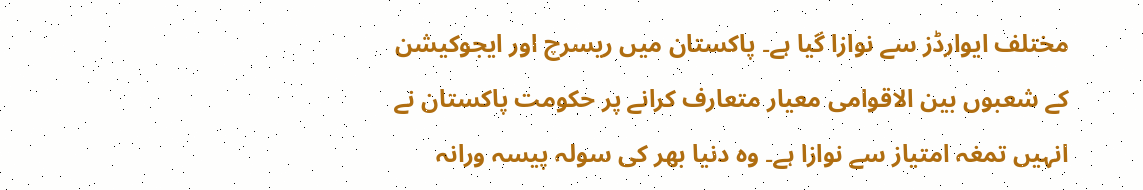مختلف ایوارڈز سے نوازا گیا ہے۔ پاکستان میں ریسرچ اور ایجوکیشن کے شعبوں بین الاقوامی معیار متعارف کرانے پر حکومت پاکستان نے انہیں تمغہ امتیاز سے نوازا ہے۔ وہ دنیا بھر کی سولہ پیسہ ورانہ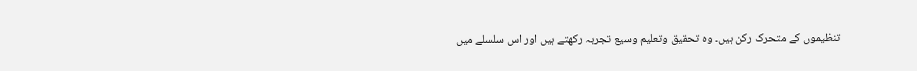تنظیموں کے متحرک رکن ہیں۔ وہ تحقیق وتعلیم وسیع تجربہ رکھتے ہیں اور اس سلسلے میں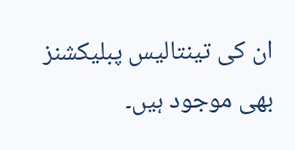ان کی تینتالیس پبلیکشنز بھی موجود ہیں۔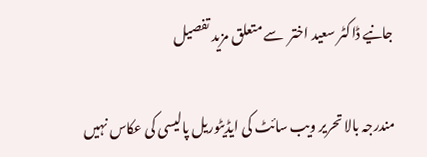جانیے ڈاکٹر سعید اختر  سے متعلق مزید تفصیل

مندرجہ بالا تحریر ویب سائٹ کی ایڈیٹوریل پالیسی کی عکاس نہیں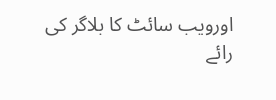اورویب سائٹ کا بلاگر کی رائے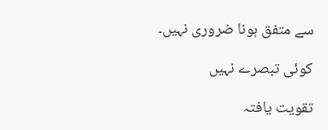سے متفق ہونا ضروری نہیں۔

کوئی تبصرے نہیں

تقویت یافتہ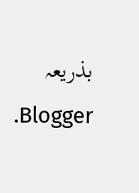بذریعہ Blogger.